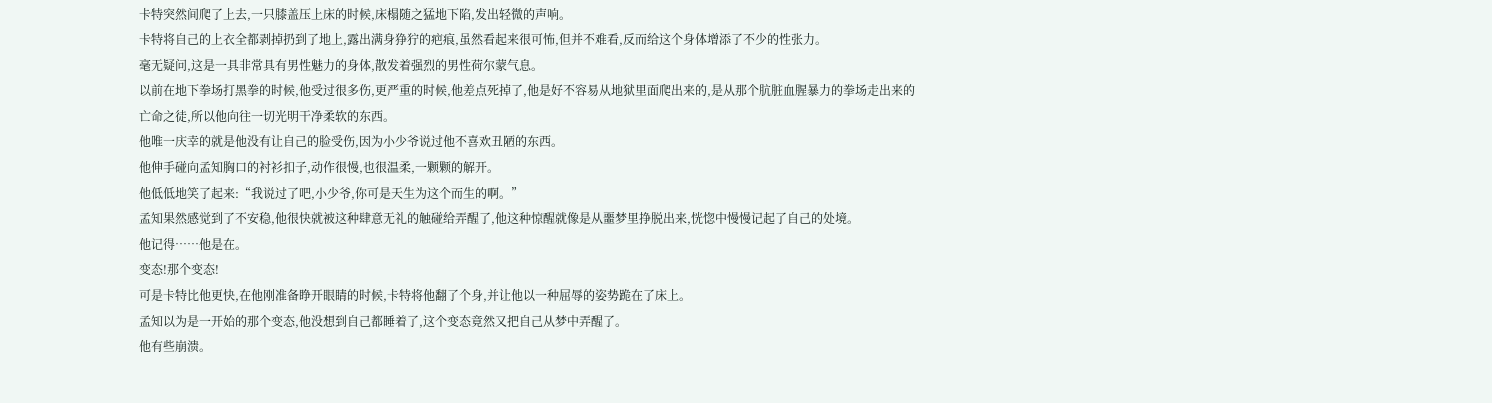卡特突然间爬了上去,一只膝盖压上床的时候,床榻随之猛地下陷,发出轻微的声响。
卡特将自己的上衣全都剥掉扔到了地上,露出满身狰狞的疤痕,虽然看起来很可怖,但并不难看,反而给这个身体增添了不少的性张力。
毫无疑问,这是一具非常具有男性魅力的身体,散发着强烈的男性荷尔蒙气息。
以前在地下拳场打黑拳的时候,他受过很多伤,更严重的时候,他差点死掉了,他是好不容易从地狱里面爬出来的,是从那个肮脏血腥暴力的拳场走出来的亡命之徒,所以他向往一切光明干净柔软的东西。
他唯一庆幸的就是他没有让自己的脸受伤,因为小少爷说过他不喜欢丑陋的东西。
他伸手碰向孟知胸口的衬衫扣子,动作很慢,也很温柔,一颗颗的解开。
他低低地笑了起来:“我说过了吧,小少爷,你可是天生为这个而生的啊。”
孟知果然感觉到了不安稳,他很快就被这种肆意无礼的触碰给弄醒了,他这种惊醒就像是从噩梦里挣脱出来,恍惚中慢慢记起了自己的处境。
他记得……他是在。
变态!那个变态!
可是卡特比他更快,在他刚准备睁开眼睛的时候,卡特将他翻了个身,并让他以一种屈辱的姿势跪在了床上。
孟知以为是一开始的那个变态,他没想到自己都睡着了,这个变态竟然又把自己从梦中弄醒了。
他有些崩溃。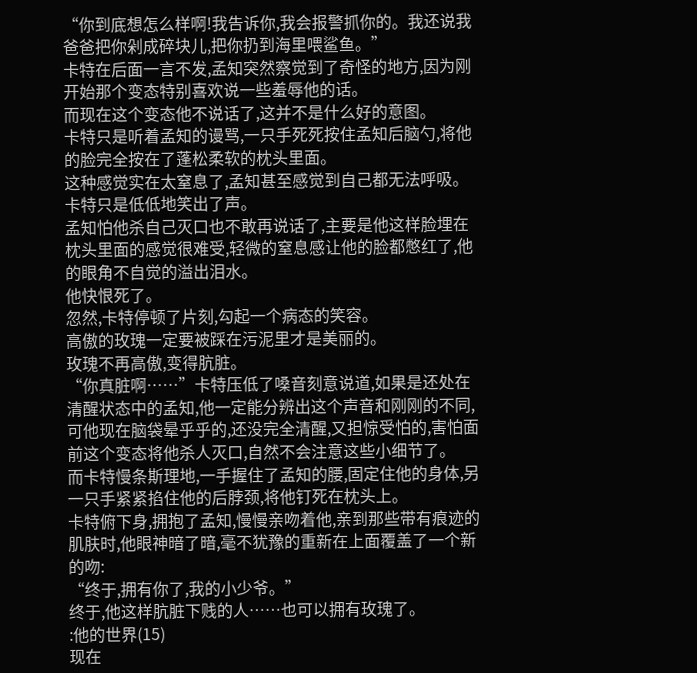“你到底想怎么样啊!我告诉你,我会报警抓你的。我还说我爸爸把你剁成碎块儿,把你扔到海里喂鲨鱼。”
卡特在后面一言不发,孟知突然察觉到了奇怪的地方,因为刚开始那个变态特别喜欢说一些羞辱他的话。
而现在这个变态他不说话了,这并不是什么好的意图。
卡特只是听着孟知的谩骂,一只手死死按住孟知后脑勺,将他的脸完全按在了蓬松柔软的枕头里面。
这种感觉实在太窒息了,孟知甚至感觉到自己都无法呼吸。
卡特只是低低地笑出了声。
孟知怕他杀自己灭口也不敢再说话了,主要是他这样脸埋在枕头里面的感觉很难受,轻微的窒息感让他的脸都憋红了,他的眼角不自觉的溢出泪水。
他快恨死了。
忽然,卡特停顿了片刻,勾起一个病态的笑容。
高傲的玫瑰一定要被踩在污泥里才是美丽的。
玫瑰不再高傲,变得肮脏。
“你真脏啊……”卡特压低了嗓音刻意说道,如果是还处在清醒状态中的孟知,他一定能分辨出这个声音和刚刚的不同,可他现在脑袋晕乎乎的,还没完全清醒,又担惊受怕的,害怕面前这个变态将他杀人灭口,自然不会注意这些小细节了。
而卡特慢条斯理地,一手握住了孟知的腰,固定住他的身体,另一只手紧紧掐住他的后脖颈,将他钉死在枕头上。
卡特俯下身,拥抱了孟知,慢慢亲吻着他,亲到那些带有痕迹的肌肤时,他眼神暗了暗,毫不犹豫的重新在上面覆盖了一个新的吻:
“终于,拥有你了,我的小少爷。”
终于,他这样肮脏下贱的人……也可以拥有玫瑰了。
:他的世界(15)
现在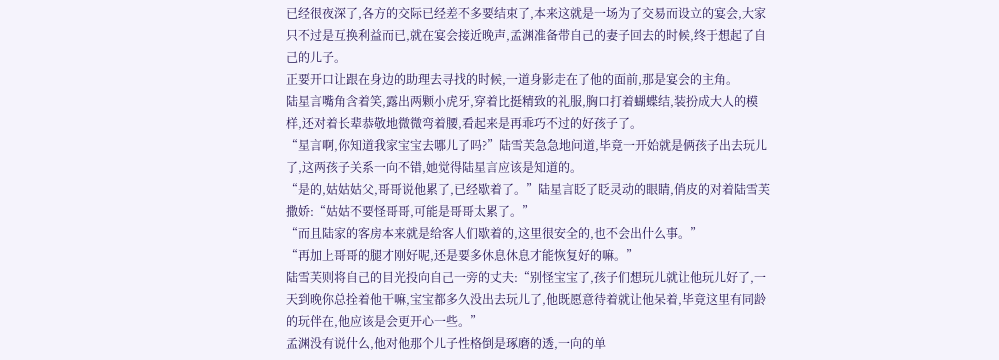已经很夜深了,各方的交际已经差不多要结束了,本来这就是一场为了交易而设立的宴会,大家只不过是互换利益而已,就在宴会接近晚声,孟渊准备带自己的妻子回去的时候,终于想起了自己的儿子。
正要开口让跟在身边的助理去寻找的时候,一道身影走在了他的面前,那是宴会的主角。
陆星言嘴角含着笑,露出两颗小虎牙,穿着比挺精致的礼服,胸口打着蝴蝶结,装扮成大人的模样,还对着长辈恭敬地微微弯着腰,看起来是再乖巧不过的好孩子了。
“星言啊,你知道我家宝宝去哪儿了吗?”陆雪芙急急地问道,毕竟一开始就是俩孩子出去玩儿了,这两孩子关系一向不错,她觉得陆星言应该是知道的。
“是的,姑姑姑父,哥哥说他累了,已经歇着了。”陆星言眨了眨灵动的眼睛,俏皮的对着陆雪芙撒娇:“姑姑不要怪哥哥,可能是哥哥太累了。”
“而且陆家的客房本来就是给客人们歇着的,这里很安全的,也不会出什么事。”
“再加上哥哥的腿才刚好呢,还是要多休息休息才能恢复好的嘛。”
陆雪芙则将自己的目光投向自己一旁的丈夫:“别怪宝宝了,孩子们想玩儿就让他玩儿好了,一天到晚你总拴着他干嘛,宝宝都多久没出去玩儿了,他既愿意待着就让他呆着,毕竟这里有同龄的玩伴在,他应该是会更开心一些。”
孟渊没有说什么,他对他那个儿子性格倒是琢磨的透,一向的单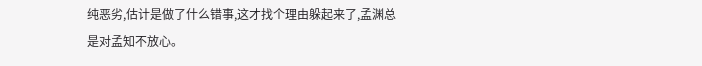纯恶劣,估计是做了什么错事,这才找个理由躲起来了,孟渊总是对孟知不放心。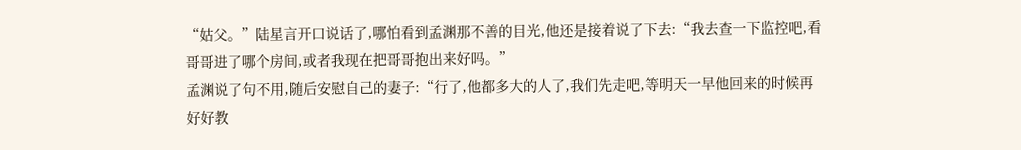“姑父。”陆星言开口说话了,哪怕看到孟渊那不善的目光,他还是接着说了下去:“我去查一下监控吧,看哥哥进了哪个房间,或者我现在把哥哥抱出来好吗。”
孟渊说了句不用,随后安慰自己的妻子:“行了,他都多大的人了,我们先走吧,等明天一早他回来的时候再好好教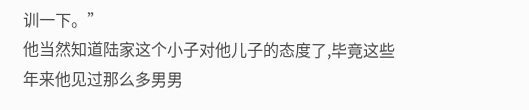训一下。”
他当然知道陆家这个小子对他儿子的态度了,毕竟这些年来他见过那么多男男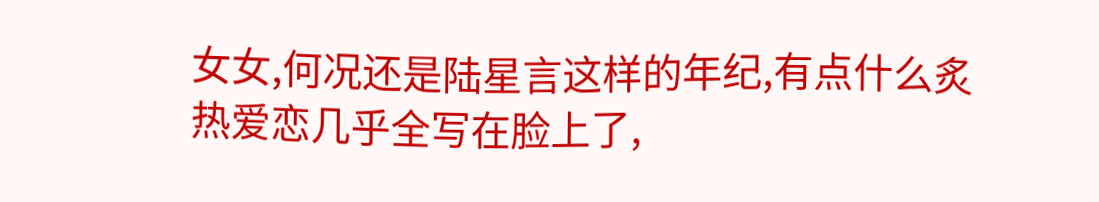女女,何况还是陆星言这样的年纪,有点什么炙热爱恋几乎全写在脸上了,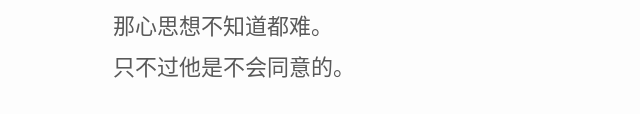那心思想不知道都难。
只不过他是不会同意的。